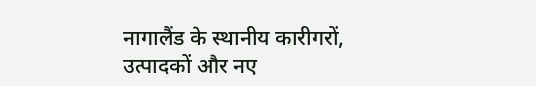नागालैंड के स्थानीय कारीगरों, उत्पादकों और नए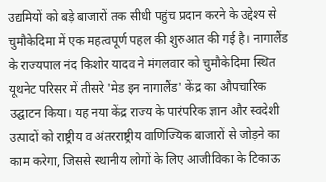उद्यमियों को बड़े बाजारों तक सीधी पहुंच प्रदान करने के उद्देश्य से चुमौकेदिमा में एक महत्वपूर्ण पहल की शुरुआत की गई है। नागालैंड के राज्यपाल नंद किशोर यादव ने मंगलवार को चुमौकेदिमा स्थित यूथनेट परिसर में तीसरे 'मेड इन नागालैंड' केंद्र का औपचारिक उद्घाटन किया। यह नया केंद्र राज्य के पारंपरिक ज्ञान और स्वदेशी उत्पादों को राष्ट्रीय व अंतरराष्ट्रीय वाणिज्यिक बाजारों से जोड़ने का काम करेगा, जिससे स्थानीय लोगों के लिए आजीविका के टिकाऊ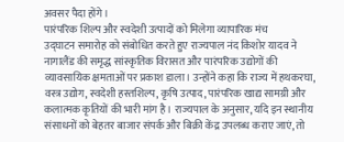अवसर पैदा होंगे।
पारंपरिक शिल्प और स्वदेशी उत्पादों को मिलेगा व्यापारिक मंच
उद्घाटन समारोह को संबोधित करते हुए राज्यपाल नंद किशोर यादव ने नागालैंड की समृद्ध सांस्कृतिक विरासत और पारंपरिक उद्योगों की व्यावसायिक क्षमताओं पर प्रकाश डाला। उन्होंने कहा कि राज्य में हथकरघा, वस्त्र उद्योग, स्वदेशी हस्तशिल्प, कृषि उत्पाद, पारंपरिक खाद्य सामग्री और कलात्मक कृतियों की भारी मांग है। राज्यपाल के अनुसार, यदि इन स्थानीय संसाधनों को बेहतर बाजार संपर्क और बिक्री केंद्र उपलब्ध कराए जाएं, तो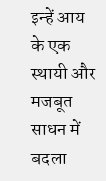इन्हें आय के एक स्थायी और मजबूत साधन में बदला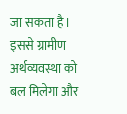जा सकता है। इससे ग्रामीण अर्थव्यवस्था को बल मिलेगा और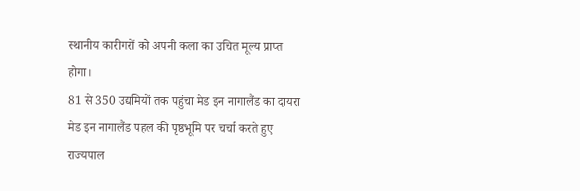स्थानीय कारीगरों को अपनी कला का उचित मूल्य प्राप्त होगा।
81 से 350 उद्यमियों तक पहुंचा मेड इन नागालैंड का दायरा
मेड इन नागालैंड पहल की पृष्ठभूमि पर चर्चा करते हुए राज्यपाल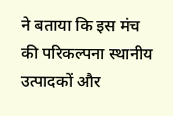ने बताया कि इस मंच की परिकल्पना स्थानीय उत्पादकों और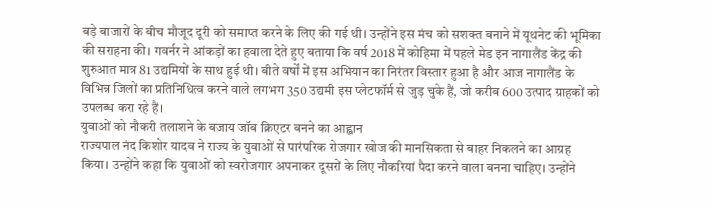बड़े बाजारों के बीच मौजूद दूरी को समाप्त करने के लिए की गई थी। उन्होंने इस मंच को सशक्त बनाने में यूथनेट की भूमिका की सराहना की। गवर्नर ने आंकड़ों का हवाला देते हुए बताया कि वर्ष 2018 में कोहिमा में पहले मेड इन नागालैंड केंद्र की शुरुआत मात्र 81 उद्यमियों के साथ हुई थी। बीते वर्षों में इस अभियान का निरंतर विस्तार हुआ है और आज नागालैंड के विभिन्न जिलों का प्रतिनिधित्व करने वाले लगभग 350 उद्यमी इस प्लेटफॉर्म से जुड़ चुके हैं, जो करीब 600 उत्पाद ग्राहकों को उपलब्ध करा रहे हैं।
युवाओं को नौकरी तलाशने के बजाय जॉब क्रिएटर बनने का आह्वान
राज्यपाल नंद किशोर यादव ने राज्य के युवाओं से पारंपरिक रोजगार खोज की मानसिकता से बाहर निकलने का आग्रह किया। उन्होंने कहा कि युवाओं को स्वरोजगार अपनाकर दूसरों के लिए नौकरियां पैदा करने वाला बनना चाहिए। उन्होंने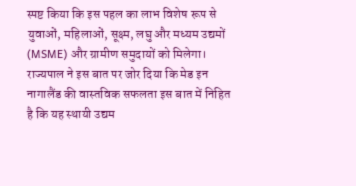स्पष्ट किया कि इस पहल का लाभ विशेष रूप से युवाओं, महिलाओं, सूक्ष्म, लघु और मध्यम उद्यमों (MSME) और ग्रामीण समुदायों को मिलेगा। राज्यपाल ने इस बात पर जोर दिया कि मेड इन नागालैंड की वास्तविक सफलता इस बात में निहित है कि यह स्थायी उद्यम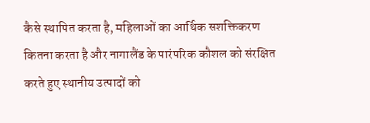कैसे स्थापित करता है, महिलाओं का आर्थिक सशक्तिकरण कितना करता है और नागालैंड के पारंपरिक कौशल को संरक्षित करते हुए स्थानीय उत्पादों को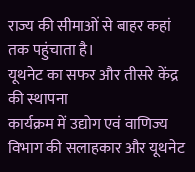राज्य की सीमाओं से बाहर कहां तक पहुंचाता है।
यूथनेट का सफर और तीसरे केंद्र की स्थापना
कार्यक्रम में उद्योग एवं वाणिज्य विभाग की सलाहकार और यूथनेट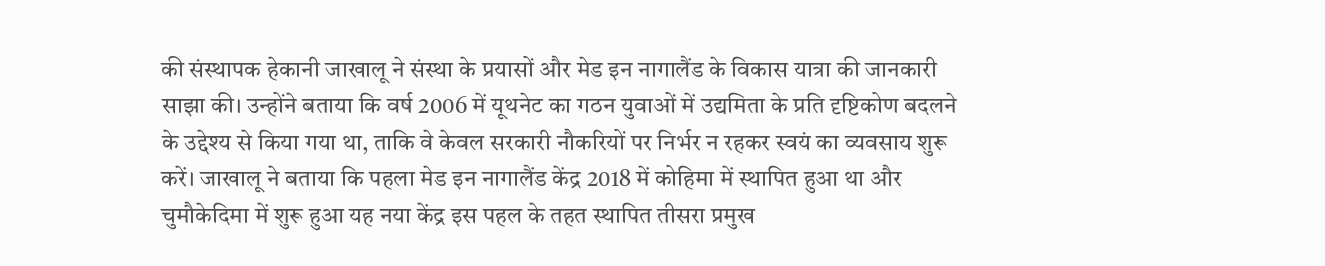की संस्थापक हेकानी जाखालू ने संस्था के प्रयासों और मेड इन नागालैंड के विकास यात्रा की जानकारी साझा की। उन्होंने बताया कि वर्ष 2006 में यूथनेट का गठन युवाओं में उद्यमिता के प्रति दृष्टिकोण बदलने के उद्देश्य से किया गया था, ताकि वे केवल सरकारी नौकरियों पर निर्भर न रहकर स्वयं का व्यवसाय शुरू करें। जाखालू ने बताया कि पहला मेड इन नागालैंड केंद्र 2018 में कोहिमा में स्थापित हुआ था और चुमौकेदिमा में शुरू हुआ यह नया केंद्र इस पहल के तहत स्थापित तीसरा प्रमुख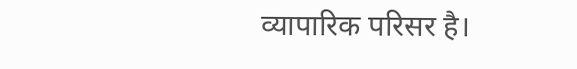व्यापारिक परिसर है।